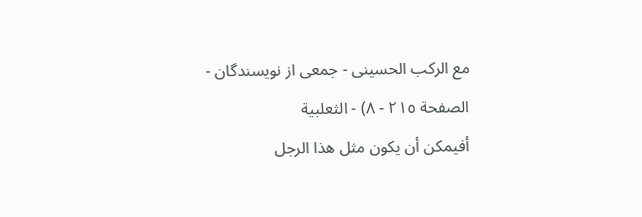مع الركب الحسينى - جمعی از نویسندگان - الصفحة ٢١٥ - ٨) - الثعلبية
أفيمكن أن يكون مثل هذا الرجل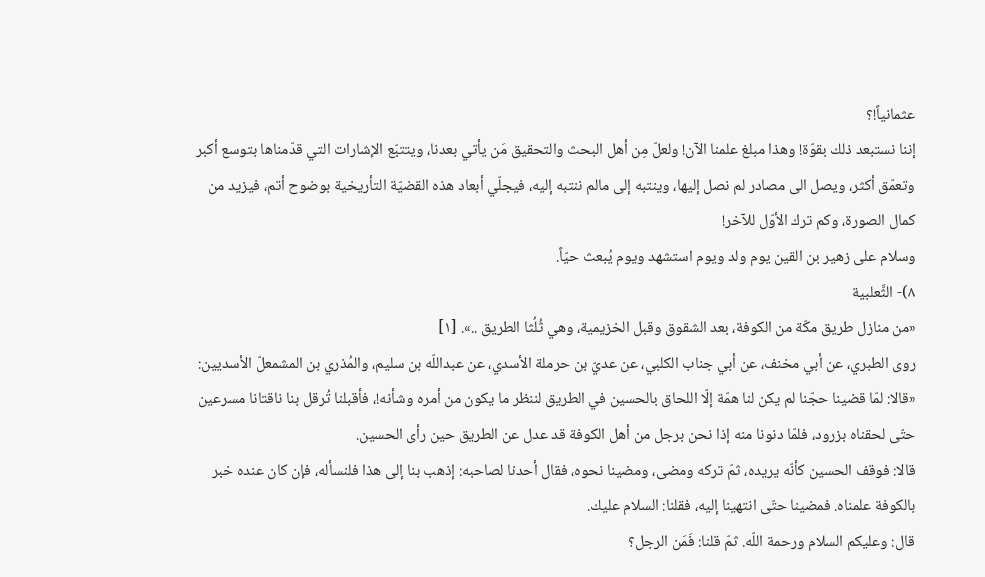عثمانياً!؟
إننا نستبعد ذلك بقوّة! وهذا مبلغ علمنا الآن! ولعلّ مِن أهل البحث والتحقيق مَن يأتي بعدنا، ويتتبّع الإشارات التي قدّمناها بتوسع أكبر وتعمّق أكثر، ويصل الى مصادر لم نصل إليها، وينتبه إلى مالم ننتبه إليه، فيجلّي أبعاد هذه القضيّة التأريخية بوضوح أتم، فيزيد من كمال الصورة، وكم ترك الأوّل للآخر!
وسلام على زهير بن القين يوم ولد ويوم استشهد ويوم يُبعث حيّاً.
٨)- الثَّعلبية
«من منازل طريق مكّة من الكوفة، بعد الشقوق وقبل الخزيمية، وهي ثُلُثا الطريق ..». [١]
روى الطبري، عن أبي مخنف، عن أبي جناب الكلبي، عن عديّ بن حرملة الأسدي، عن عبداللّه بن سليم، والمُذري بن المشمعلّ الأسديين: «قالا: لمّا قضينا حجّنا لم يكن لنا همّة إلّا اللحاق بالحسين في الطريق لننظر ما يكون من أمره وشأنه!، فأقبلنا تُرقل بنا ناقتانا مسرعين حتّى لحقناه بزرود، فلمّا دنونا منه إذا نحن برجل من أهل الكوفة قد عدل عن الطريق حين رأى الحسين.
قالا: فوقف الحسين كأنّه يريده، ثمّ تركه ومضى، ومضينا نحوه، فقال أحدنا لصاحبه: إذهب بنا إلى هذا فلنسأله، فإن كان عنده خبر بالكوفة علمناه. فمضينا حتّى انتهينا إليه، فقلنا: السلام عليك.
قال: وعليكم السلام ورحمة اللّه. ثمّ قلنا: فَمَن الرجل؟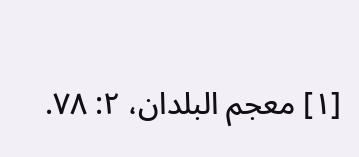[١] معجم البلدان، ٢: ٧٨.